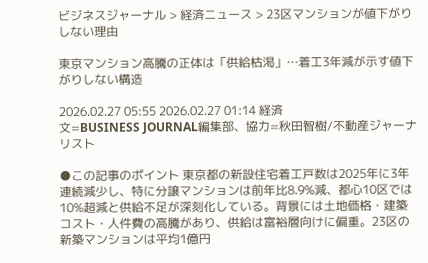ビジネスジャーナル > 経済ニュース > 23区マンションが値下がりしない理由

東京マンション高騰の正体は「供給枯渇」…着工3年減が示す値下がりしない構造

2026.02.27 05:55 2026.02.27 01:14 経済
文=BUSINESS JOURNAL編集部、協力=秋田智樹/不動産ジャーナリスト

●この記事のポイント 東京都の新設住宅着工戸数は2025年に3年連続減少し、特に分譲マンションは前年比8.9%減、都心10区では10%超減と供給不足が深刻化している。背景には土地価格・建築コスト・人件費の高騰があり、供給は富裕層向けに偏重。23区の新築マンションは平均1億円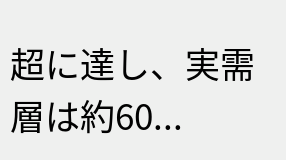超に達し、実需層は約60...